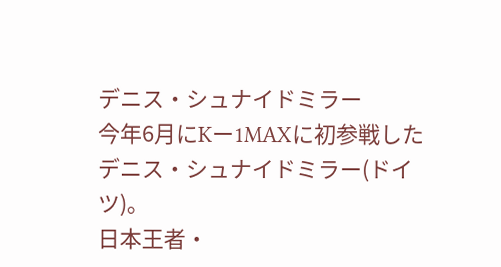デニス・シュナイドミラー
今年6月にKー1MAXに初参戦したデニス・シュナイドミラー(ドイツ)。
日本王者・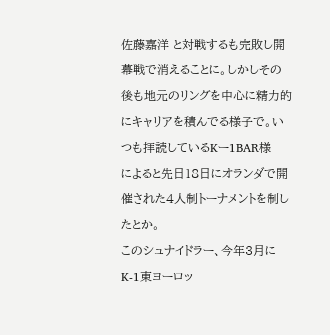佐藤嘉洋 と対戦するも完敗し開幕戦で消えることに。しかしその後も地元のリングを中心に精力的にキャリアを積んでる様子で。いつも拝読しているKー1BAR様
によると先日18日にオランダで開催された4人制トーナメントを制したとか。
このシュナイドラー、今年3月にK-1東ヨーロッ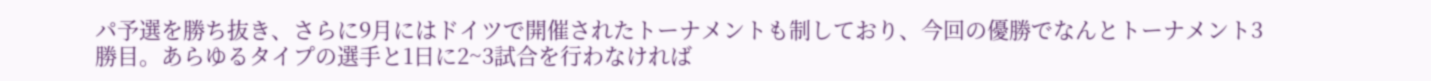パ予選を勝ち抜き、さらに9月にはドイツで開催されたトーナメントも制しており、今回の優勝でなんとトーナメント3勝目。あらゆるタイプの選手と1日に2~3試合を行わなければ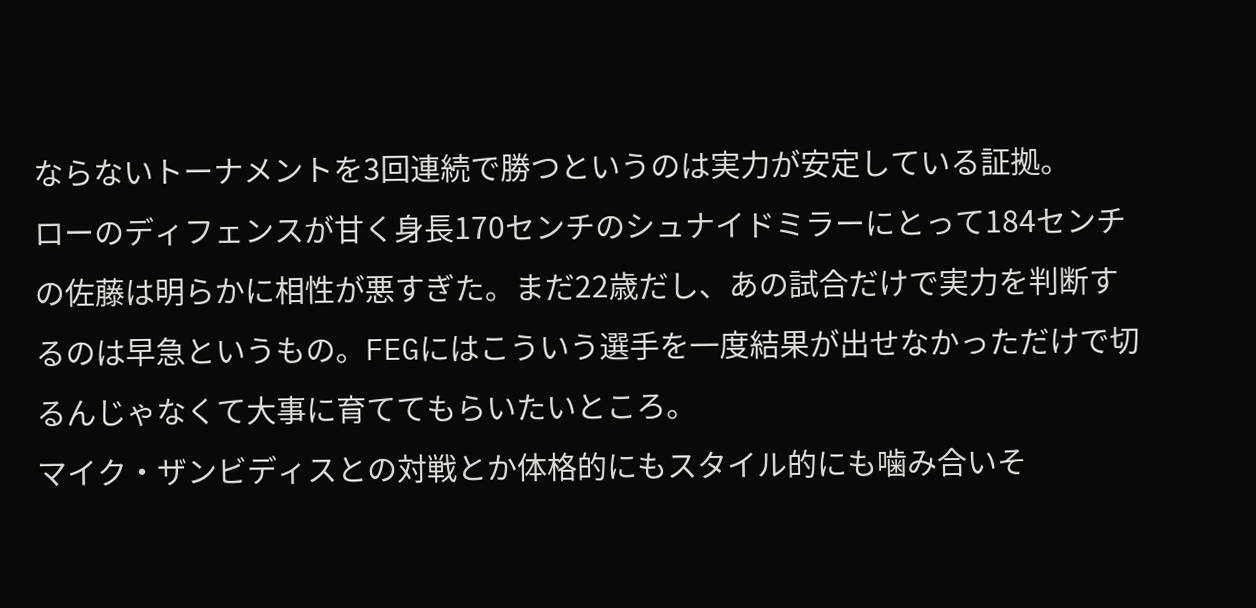ならないトーナメントを3回連続で勝つというのは実力が安定している証拠。
ローのディフェンスが甘く身長170センチのシュナイドミラーにとって184センチの佐藤は明らかに相性が悪すぎた。まだ22歳だし、あの試合だけで実力を判断するのは早急というもの。FEGにはこういう選手を一度結果が出せなかっただけで切るんじゃなくて大事に育ててもらいたいところ。
マイク・ザンビディスとの対戦とか体格的にもスタイル的にも噛み合いそ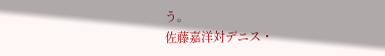う。
佐藤嘉洋対デニス・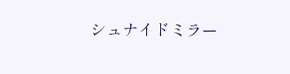シュナイドミラー